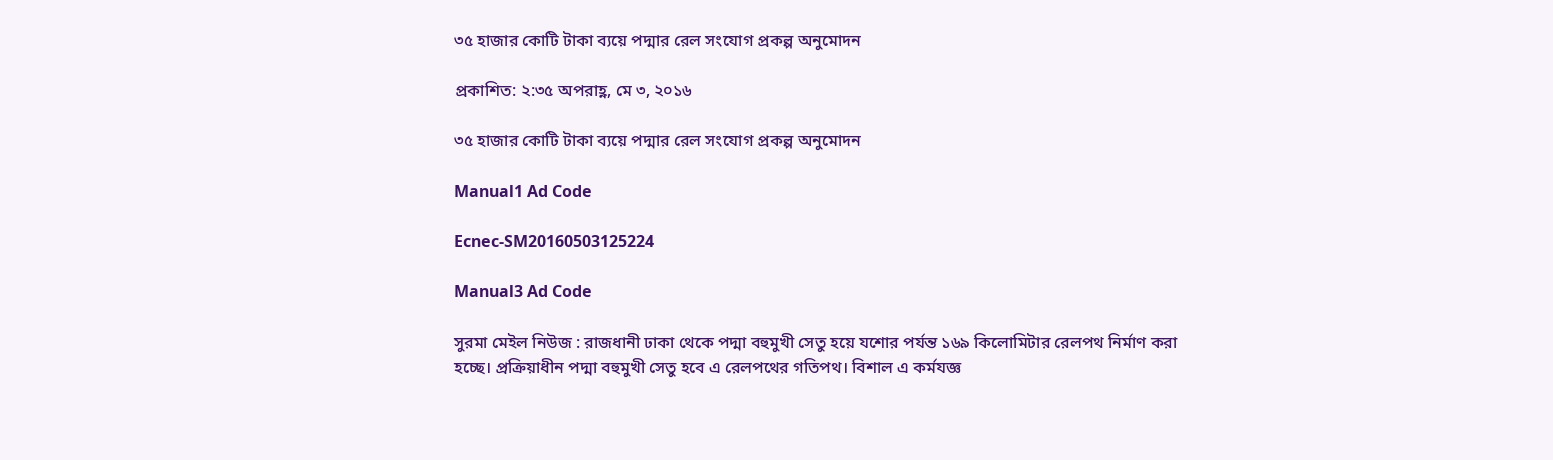৩৫ হাজার কোটি টাকা ব্যয়ে পদ্মার রেল সংযোগ প্রকল্প অনুমোদন

প্রকাশিত: ২:৩৫ অপরাহ্ণ, মে ৩, ২০১৬

৩৫ হাজার কোটি টাকা ব্যয়ে পদ্মার রেল সংযোগ প্রকল্প অনুমোদন

Manual1 Ad Code

Ecnec-SM20160503125224

Manual3 Ad Code

সুরমা মেইল নিউজ : রাজধানী ঢাকা থেকে পদ্মা বহুমুখী সেতু হয়ে যশোর পর্যন্ত ১৬৯ কিলোমিটার রেলপথ নির্মাণ করা হচ্ছে। প্রক্রিয়াধীন পদ্মা বহুমুখী সেতু হবে এ রেলপথের গতিপথ। বিশাল এ কর্মযজ্ঞ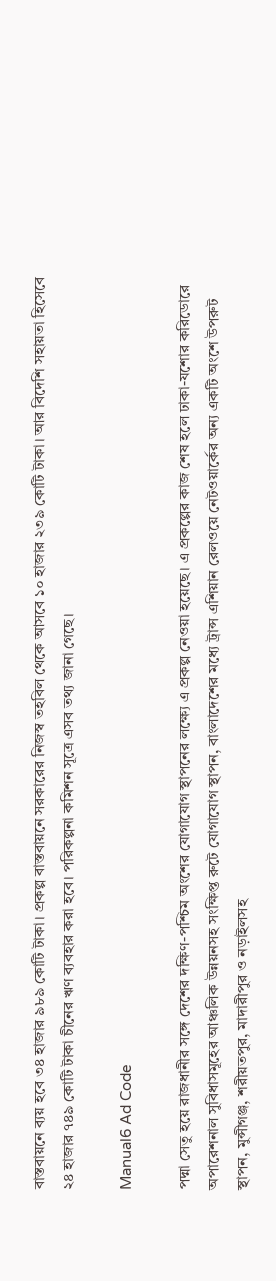বাস্তবায়নে ব্যয় হবে ৩৪ হাজার ৯৮৯ কোটি টাকা। প্রকল্প বাস্তবায়নে সরকারের নিজস্ব তহবিল থেকে আসবে ১০ হাজার ২৩৯ কোটি টাকা। আর বিদেশি সহায়তা হিসেবে ২৪ হাজার ৭৪৯ কোটি টাকা চীনের ঋণ ব্যবহার করা হবে। পরিকল্পনা কমিশন সূত্রে এসব তথ্য জানা গেছে।

Manual6 Ad Code

পদ্মা সেতু হয়ে রাজধানীর সঙ্গে দেশের দক্ষিণ-পশ্চিম অংশের যোগাযোগ স্থাপনের লক্ষ্যে এ প্রকল্প নেওয়া হয়েছে। এ প্রকল্পের কাজ শেষ হলে ঢাকা-যশোর করিডোরে অপারেশনাল সুবিধাসমূহের আঞ্চলিক উন্নয়নসহ সংক্ষিপ্ত রুটে যোগাযোগ স্থাপন, বাংলাদেশের মধ্যে ট্রান্স এশিয়ান রেলওয়ে নেটওয়ার্কের অন্য একটি অংশে উপরুট স্থাপন, মুন্সীগঞ্জ, শরীয়তপুর, মাদারীপুর ও নড়াইলসহ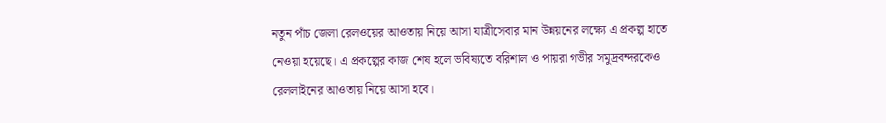নতুন পাঁচ জেলা রেলওয়ের আওতায় নিয়ে আসা যাত্রীসেবার মান উন্নয়নের লক্ষ্যে এ প্রকল্প হাতে নেওয়া হয়েছে। এ প্রকল্পের কাজ শেষ হলে ভবিষ্যতে বরিশাল ও পায়রা গভীর সমুদ্রবন্দরকেও রেললাইনের আওতায় নিয়ে আসা হবে।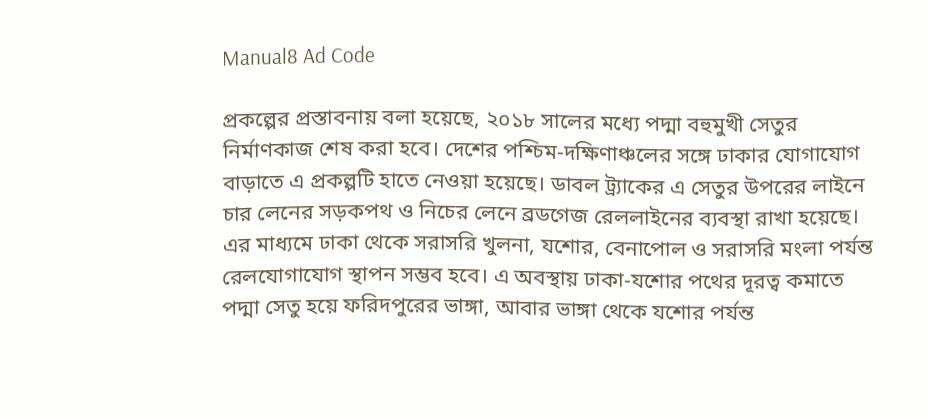Manual8 Ad Code

প্রকল্পের প্রস্তাবনায় বলা হয়েছে, ২০১৮ সালের মধ্যে পদ্মা বহুমুখী সেতুর নির্মাণকাজ শেষ করা হবে। দেশের পশ্চিম-দক্ষিণাঞ্চলের সঙ্গে ঢাকার যোগাযোগ বাড়াতে এ প্রকল্পটি হাতে নেওয়া হয়েছে। ডাবল ট্র্যাকের এ সেতুর উপরের লাইনে চার লেনের সড়কপথ ও নিচের লেনে ব্রডগেজ রেললাইনের ব্যবস্থা রাখা হয়েছে। এর মাধ্যমে ঢাকা থেকে সরাসরি খুলনা, যশোর, বেনাপোল ও সরাসরি মংলা পর্যন্ত রেলযোগাযোগ স্থাপন সম্ভব হবে। এ অবস্থায় ঢাকা-যশোর পথের দূরত্ব কমাতে পদ্মা সেতু হয়ে ফরিদপুরের ভাঙ্গা, আবার ভাঙ্গা থেকে যশোর পর্যন্ত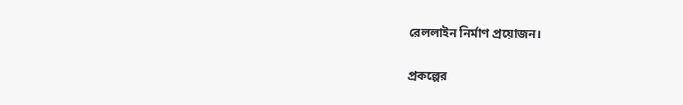রেললাইন নির্মাণ প্রয়োজন।

প্রকল্পের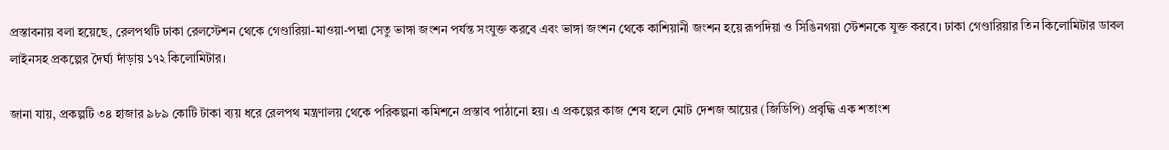প্রস্তাবনায় বলা হয়েছে, রেলপথটি ঢাকা রেলস্টেশন থেকে গেণ্ডারিয়া-মাওয়া-পদ্মা সেতু ভাঙ্গা জংশন পর্যন্ত সংযুক্ত করবে এবং ভাঙ্গা জংশন থেকে কাশিয়ানী জংশন হয়ে রূপদিয়া ও সিঙিনগয়া স্টেশনকে যুক্ত করবে। ঢাকা গেণ্ডারিয়ার তিন কিলোমিটার ডাবল লাইনসহ প্রকল্পের দৈর্ঘ্য দাঁড়ায় ১৭২ কিলোমিটার।

জানা যায়, প্রকল্পটি ৩৪ হাজার ৯৮৯ কোটি টাকা ব্যয় ধরে রেলপথ মন্ত্রণালয় থেকে পরিকল্পনা কমিশনে প্রস্তাব পাঠানো হয়। এ প্রকল্পের কাজ শেষ হলে মোট দেশজ আয়ের (জিডিপি) প্রবৃদ্ধি এক শতাংশ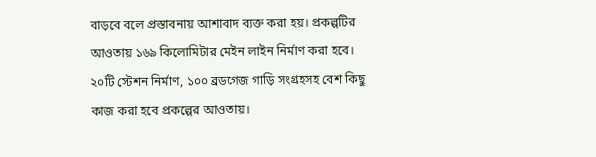বাড়বে বলে প্রস্তাবনায় আশাবাদ ব্যক্ত করা হয়। প্রকল্পটির আওতায় ১৬৯ কিলোমিটার মেইন লাইন নির্মাণ করা হবে। ২০টি স্টেশন নির্মাণ, ১০০ ব্রডগেজ গাড়ি সংগ্রহসহ বেশ কিছু কাজ করা হবে প্রকল্পের আওতায়।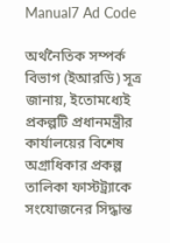Manual7 Ad Code

অর্থনৈতিক সম্পর্ক বিভাগ (ইআরডি) সূত্র জানায়, ইতোমধ্যেই প্রকল্পটি প্রধানমন্ত্রীর কার্যালয়ের বিশেষ অগ্রাধিকার প্রকল্প তালিকা ফাস্টট্র্যাকে সংযোজনের সিদ্ধান্ত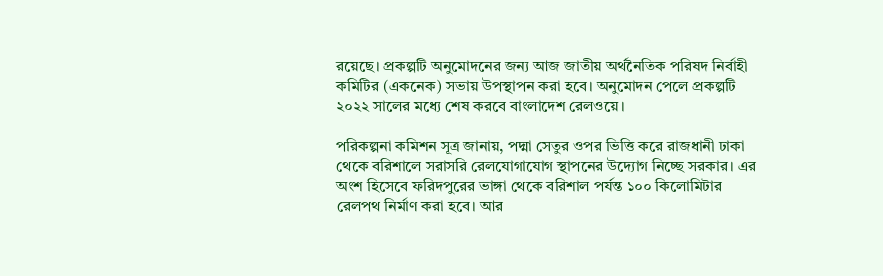রয়েছে। প্রকল্পটি অনুমোদনের জন্য আজ জাতীয় অর্থনৈতিক পরিষদ নির্বাহী কমিটির (একনেক) সভায় উপস্থাপন করা হবে। অনুমোদন পেলে প্রকল্পটি ২০২২ সালের মধ্যে শেষ করবে বাংলাদেশ রেলওয়ে।

পরিকল্পনা কমিশন সূত্র জানায়, পদ্মা সেতুর ওপর ভিত্তি করে রাজধানী ঢাকা থেকে বরিশালে সরাসরি রেলযোগাযোগ স্থাপনের উদ্যোগ নিচ্ছে সরকার। এর অংশ হিসেবে ফরিদপুরের ভাঙ্গা থেকে বরিশাল পর্যন্ত ১০০ কিলোমিটার রেলপথ নির্মাণ করা হবে। আর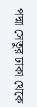পদ্মা সেতুর ঢাকা থেকে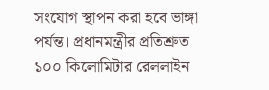সংযোগ স্থাপন করা হবে ভাঙ্গা পর্যন্ত। প্রধানমন্ত্রীর প্রতিশ্রুত ১০০ কিলোমিটার রেললাইন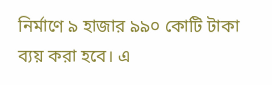নির্মাণে ৯ হাজার ৯৯০ কোটি টাকা ব্যয় করা হবে। এ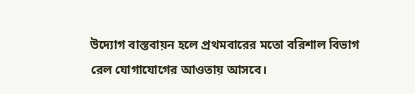উদ্যোগ বাস্তবায়ন হলে প্রথমবারের মতো বরিশাল বিভাগ রেল যোগাযোগের আওতায় আসবে।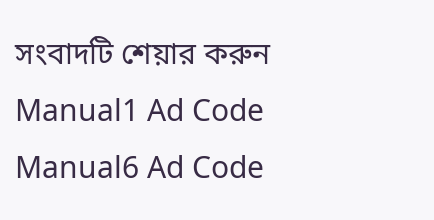সংবাদটি শেয়ার করুন
Manual1 Ad Code
Manual6 Ad Code